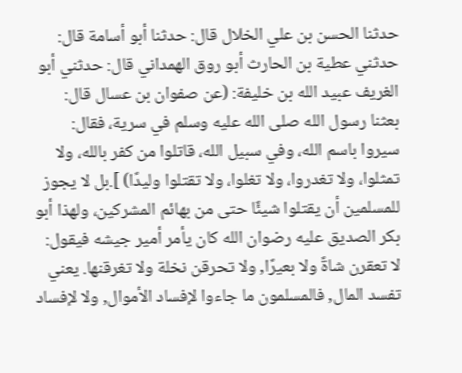حدثنا الحسن بن علي الخلال قال: حدثنا أبو أسامة قال: حدثني عطية بن الحارث أبو روق الهمداني قال: حدثني أبو الغريف عبيد الله بن خليفة: (عن صفوان بن عسال قال: بعثنا رسول الله صلى الله عليه وسلم في سرية، فقال: سيروا باسم الله، وفي سبيل الله، قاتلوا من كفر بالله، ولا تمثلوا، ولا تغدروا، ولا تغلوا، ولا تقتلوا وليدًا) ].بل لا يجوز للمسلمين أن يقتلوا شيئًا حتى من بهائم المشركين، ولهذا أبو بكر الصديق عليه رضوان الله كان يأمر أمير جيشه فيقول: لا تعقرن شاةً ولا بعيرًا, ولا تحرقن نخلة ولا تغرقنها. يعني تفسد المال, فالمسلمون ما جاءوا لإفساد الأموال, ولا لإفساد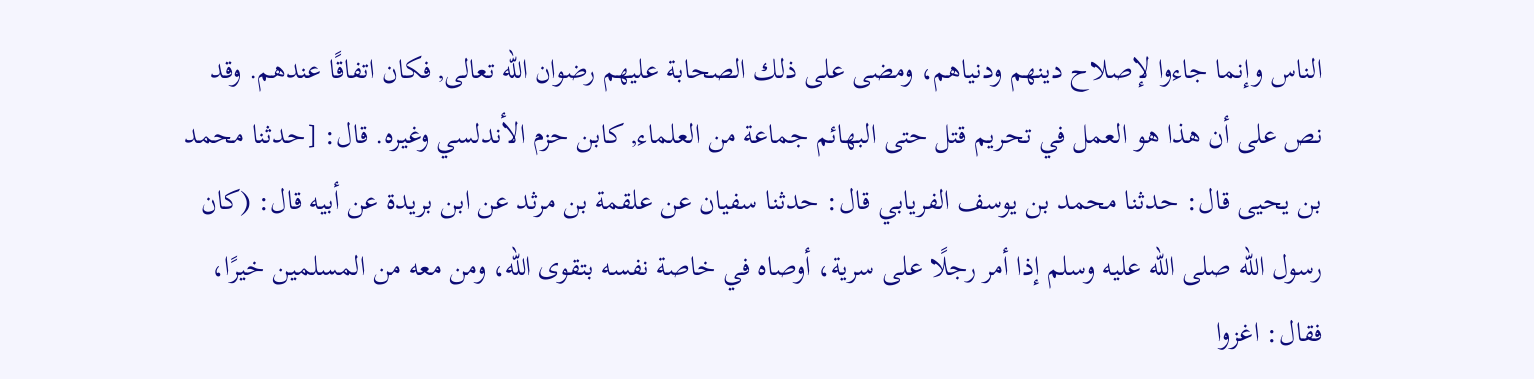الناس وإنما جاءوا لإصلاح دينهم ودنياهم، ومضى على ذلك الصحابة عليهم رضوان الله تعالى, فكان اتفاقًا عندهم. وقد نص على أن هذا هو العمل في تحريم قتل حتى البهائم جماعة من العلماء, كابن حزم الأندلسي وغيره. قال: [حدثنا محمد بن يحيى قال: حدثنا محمد بن يوسف الفريابي قال: حدثنا سفيان عن علقمة بن مرثد عن ابن بريدة عن أبيه قال: (كان رسول الله صلى الله عليه وسلم إذا أمر رجلًا على سرية، أوصاه في خاصة نفسه بتقوى الله، ومن معه من المسلمين خيرًا، فقال: اغزوا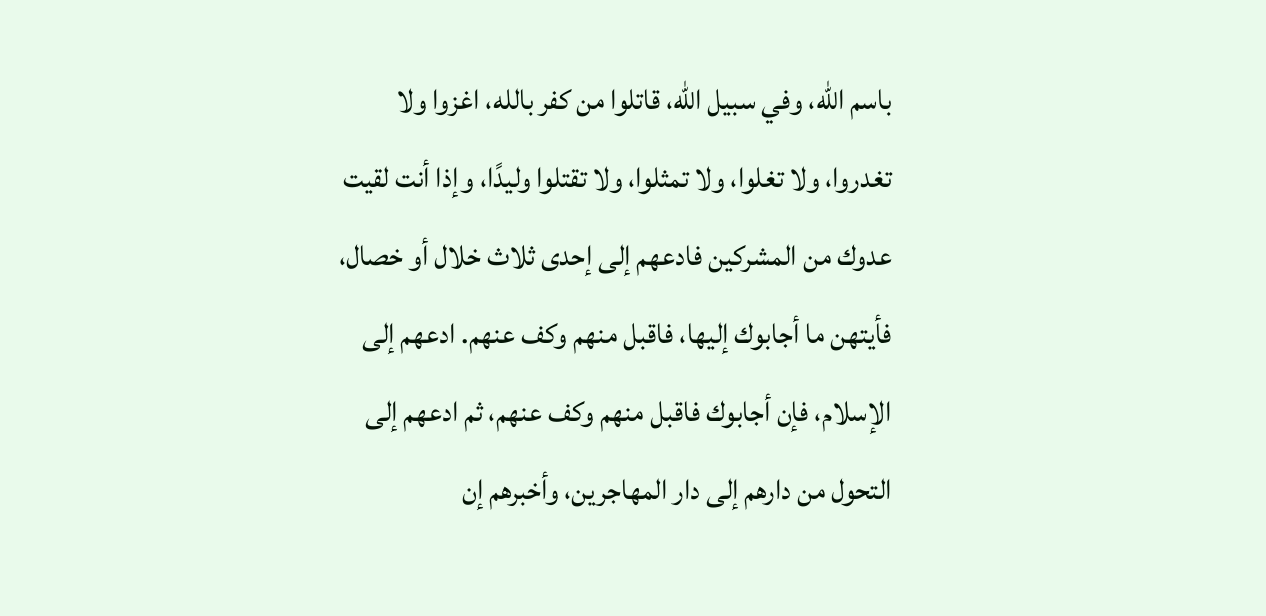باسم الله، وفي سبيل الله، قاتلوا من كفر بالله، اغزوا ولا تغدروا، ولا تغلوا، ولا تمثلوا، ولا تقتلوا وليدًا، وإذا أنت لقيت عدوك من المشركين فادعهم إلى إحدى ثلاث خلال أو خصال، فأيتهن ما أجابوك إليها، فاقبل منهم وكف عنهم. ادعهم إلى الإسلام، فإن أجابوك فاقبل منهم وكف عنهم، ثم ادعهم إلى التحول من دارهم إلى دار المهاجرين، وأخبرهم إن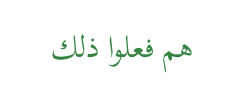هم فعلوا ذلك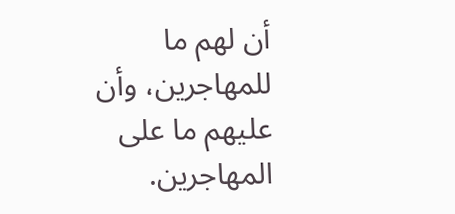أن لهم ما للمهاجرين، وأن عليهم ما على المهاجرين.